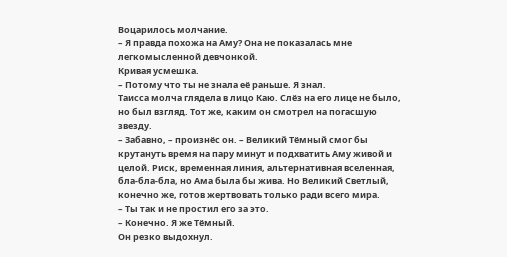Воцарилось молчание.
– Я правда похожа на Аму? Она не показалась мне легкомысленной девчонкой.
Кривая усмешка.
– Потому что ты не знала её раньше. Я знал.
Таисса молча глядела в лицо Каю. Слёз на его лице не было, но был взгляд. Тот же, каким он смотрел на погасшую звезду.
– Забавно, – произнёс он. – Великий Тёмный смог бы крутануть время на пару минут и подхватить Аму живой и целой. Риск, временная линия, альтернативная вселенная, бла-бла-бла, но Ама была бы жива. Но Великий Светлый, конечно же, готов жертвовать только ради всего мира.
– Ты так и не простил его за это.
– Конечно. Я же Тёмный.
Он резко выдохнул.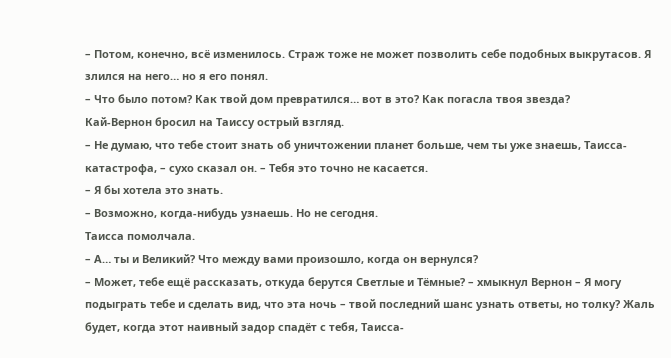– Потом, конечно, всё изменилось. Страж тоже не может позволить себе подобных выкрутасов. Я злился на него… но я его понял.
– Что было потом? Как твой дом превратился… вот в это? Как погасла твоя звезда?
Кай-Вернон бросил на Таиссу острый взгляд.
– Не думаю, что тебе стоит знать об уничтожении планет больше, чем ты уже знаешь, Таисса-катастрофа, – сухо сказал он. – Тебя это точно не касается.
– Я бы хотела это знать.
– Возможно, когда-нибудь узнаешь. Но не сегодня.
Таисса помолчала.
– А… ты и Великий? Что между вами произошло, когда он вернулся?
– Может, тебе ещё рассказать, откуда берутся Светлые и Тёмные? – хмыкнул Вернон – Я могу подыграть тебе и сделать вид, что эта ночь – твой последний шанс узнать ответы, но толку? Жаль будет, когда этот наивный задор спадёт с тебя, Таисса-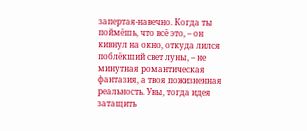запертая-навечно. Когда ты поймёшь, что всё это, – он кивнул на окно, откуда лился поблёкший свет луны, – не минутная романтическая фантазия, а твоя пожизненная реальность. Увы, тогда идея затащить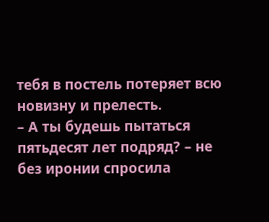тебя в постель потеряет всю новизну и прелесть.
– А ты будешь пытаться пятьдесят лет подряд? – не без иронии спросила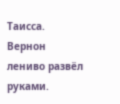Таисса.
Вернон лениво развёл руками.